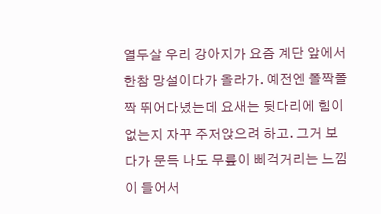열두살 우리 강아지가 요즘 계단 앞에서 한참 망설이다가 올라가. 예전엔 폴짝폴짝 뛰어다녔는데 요새는 뒷다리에 힘이 없는지 자꾸 주저앉으려 하고. 그거 보다가 문득 나도 무릎이 삐걱거리는 느낌이 들어서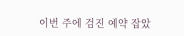이번 주에 검진 예약 잡았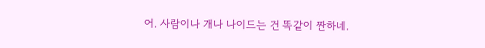어. 사람이나 개나 나이드는 건 똑같이 짠하네.